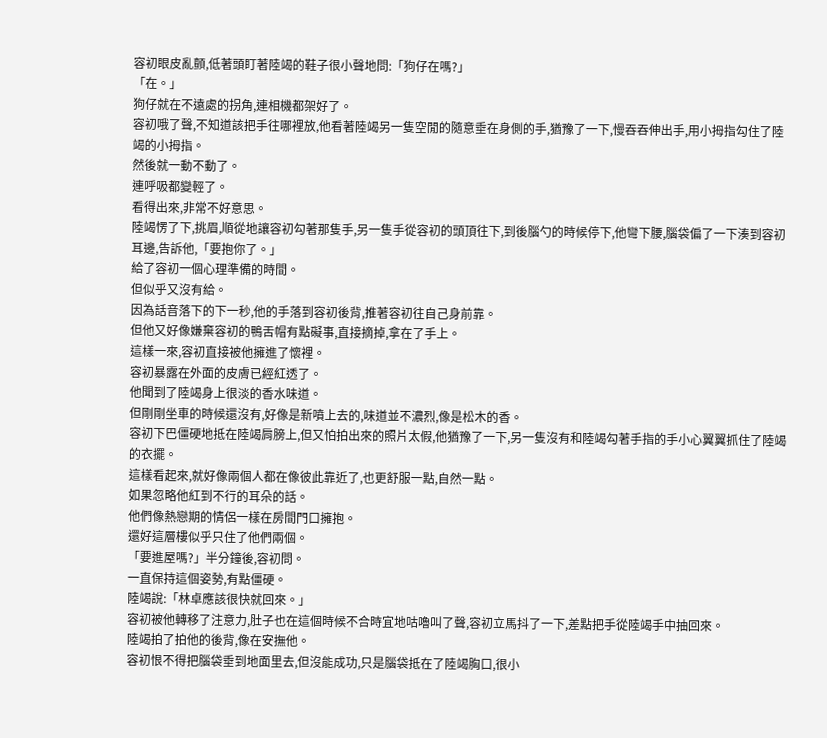容初眼皮亂顫,低著頭盯著陸竭的鞋子很小聲地問:「狗仔在嗎?」
「在。」
狗仔就在不遠處的拐角,連相機都架好了。
容初哦了聲,不知道該把手往哪裡放,他看著陸竭另一隻空閒的隨意垂在身側的手,猶豫了一下,慢吞吞伸出手,用小拇指勾住了陸竭的小拇指。
然後就一動不動了。
連呼吸都變輕了。
看得出來,非常不好意思。
陸竭愣了下,挑眉,順從地讓容初勾著那隻手,另一隻手從容初的頭頂往下,到後腦勺的時候停下,他彎下腰,腦袋偏了一下湊到容初耳邊,告訴他,「要抱你了。」
給了容初一個心理準備的時間。
但似乎又沒有給。
因為話音落下的下一秒,他的手落到容初後背,推著容初往自己身前靠。
但他又好像嫌棄容初的鴨舌帽有點礙事,直接摘掉,拿在了手上。
這樣一來,容初直接被他擁進了懷裡。
容初暴露在外面的皮膚已經紅透了。
他聞到了陸竭身上很淡的香水味道。
但剛剛坐車的時候還沒有,好像是新噴上去的,味道並不濃烈,像是松木的香。
容初下巴僵硬地抵在陸竭肩膀上,但又怕拍出來的照片太假,他猶豫了一下,另一隻沒有和陸竭勾著手指的手小心翼翼抓住了陸竭的衣擺。
這樣看起來,就好像兩個人都在像彼此靠近了,也更舒服一點,自然一點。
如果忽略他紅到不行的耳朵的話。
他們像熱戀期的情侶一樣在房間門口擁抱。
還好這層樓似乎只住了他們兩個。
「要進屋嗎?」半分鐘後,容初問。
一直保持這個姿勢,有點僵硬。
陸竭說:「林卓應該很快就回來。」
容初被他轉移了注意力,肚子也在這個時候不合時宜地咕嚕叫了聲,容初立馬抖了一下,差點把手從陸竭手中抽回來。
陸竭拍了拍他的後背,像在安撫他。
容初恨不得把腦袋垂到地面里去,但沒能成功,只是腦袋抵在了陸竭胸口,很小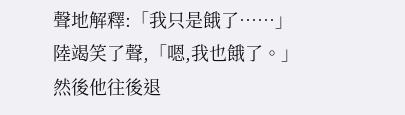聲地解釋:「我只是餓了……」
陸竭笑了聲,「嗯,我也餓了。」
然後他往後退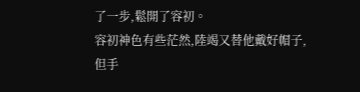了一步,鬆開了容初。
容初神色有些茫然,陸竭又替他戴好帽子,但手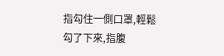指勾住一側口罩,輕鬆勾了下來,指腹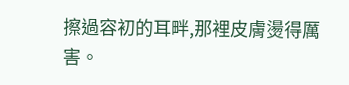擦過容初的耳畔,那裡皮膚燙得厲害。